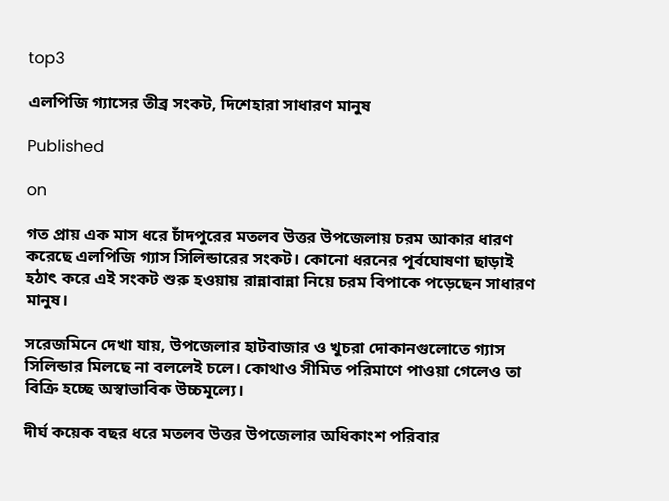top3

এলপিজি গ্যাসের তীব্র সংকট, দিশেহারা সাধারণ মানুষ

Published

on

গত প্রায় এক মাস ধরে চাঁদপুরের মতলব উত্তর উপজেলায় চরম আকার ধারণ করেছে এলপিজি গ্যাস সিলিন্ডারের সংকট। কোনো ধরনের পূর্বঘোষণা ছাড়াই হঠাৎ করে এই সংকট শুরু হওয়ায় রান্নাবান্না নিয়ে চরম বিপাকে পড়েছেন সাধারণ মানুষ।

সরেজমিনে দেখা যায়, উপজেলার হাটবাজার ও খুচরা দোকানগুলোতে গ্যাস সিলিন্ডার মিলছে না বললেই চলে। কোথাও সীমিত পরিমাণে পাওয়া গেলেও তা বিক্রি হচ্ছে অস্বাভাবিক উচ্চমূল্যে।

দীর্ঘ কয়েক বছর ধরে মতলব উত্তর উপজেলার অধিকাংশ পরিবার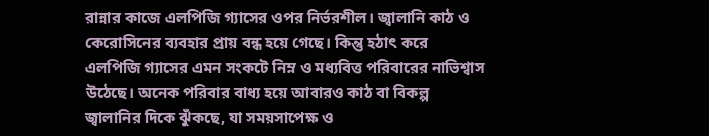রান্নার কাজে এলপিজি গ্যাসের ওপর নির্ভরশীল। জ্বালানি কাঠ ও কেরোসিনের ব্যবহার প্রায় বন্ধ হয়ে গেছে। কিন্তু হঠাৎ করে এলপিজি গ্যাসের এমন সংকটে নিম্ন ও মধ্যবিত্ত পরিবারের নাভিশ্বাস উঠেছে। অনেক পরিবার বাধ্য হয়ে আবারও কাঠ বা বিকল্প জ্বালানির দিকে ঝুঁকছে, যা সময়সাপেক্ষ ও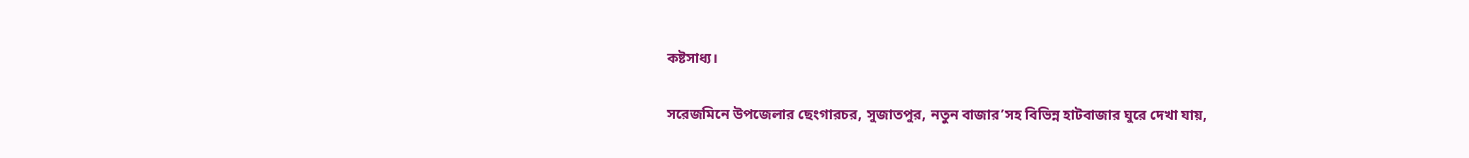কষ্টসাধ্য।

সরেজমিনে উপজেলার ছেংগারচর, সুজাতপুর, নতুন বাজার’সহ বিভিন্ন হাটবাজার ঘুরে দেখা যায়,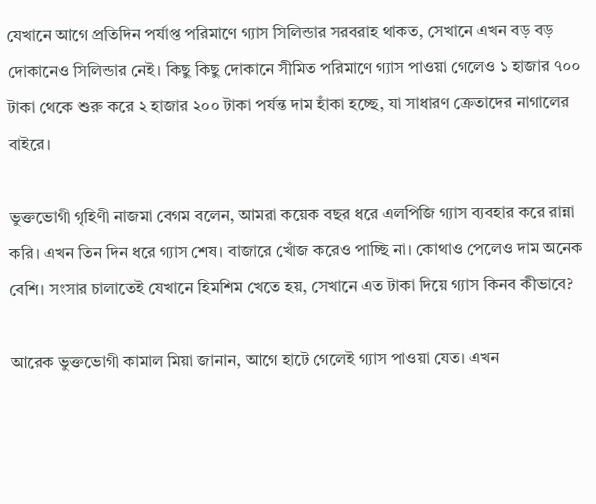যেখানে আগে প্রতিদিন পর্যাপ্ত পরিমাণে গ্যাস সিলিন্ডার সরবরাহ থাকত, সেখানে এখন বড় বড় দোকানেও সিলিন্ডার নেই। কিছু কিছু দোকানে সীমিত পরিমাণে গ্যাস পাওয়া গেলেও ১ হাজার ৭০০ টাকা থেকে শুরু করে ২ হাজার ২০০ টাকা পর্যন্ত দাম হাঁকা হচ্ছে, যা সাধারণ ক্রেতাদের নাগালের বাইরে।

ভুক্তভোগী গৃহিণী নাজমা বেগম বলেন, আমরা কয়েক বছর ধরে এলপিজি গ্যাস ব্যবহার করে রান্না করি। এখন তিন দিন ধরে গ্যাস শেষ। বাজারে খোঁজ করেও পাচ্ছি না। কোথাও পেলেও দাম অনেক বেশি। সংসার চালাতেই যেখানে হিমশিম খেতে হয়, সেখানে এত টাকা দিয়ে গ্যাস কিনব কীভাবে?

আরেক ভুক্তভোগী কামাল মিয়া জানান, আগে হাটে গেলেই গ্যাস পাওয়া যেত। এখন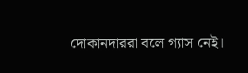দোকানদাররা বলে গ্যাস নেই।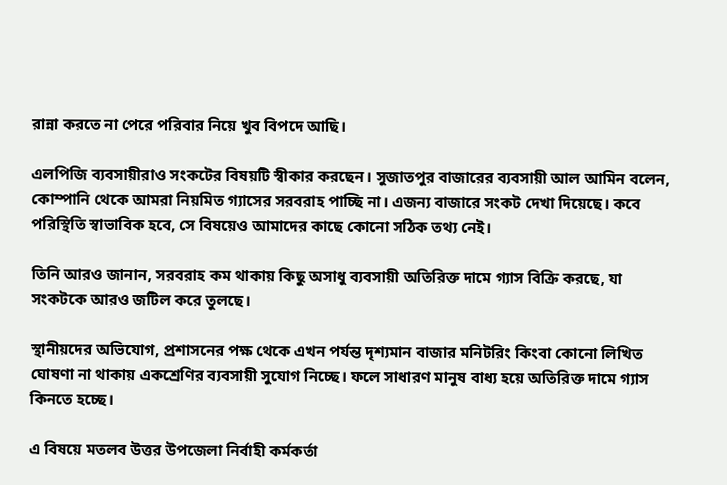রান্না করতে না পেরে পরিবার নিয়ে খুব বিপদে আছি।

এলপিজি ব্যবসায়ীরাও সংকটের বিষয়টি স্বীকার করছেন। সুজাতপুর বাজারের ব্যবসায়ী আল আমিন বলেন, কোম্পানি থেকে আমরা নিয়মিত গ্যাসের সরবরাহ পাচ্ছি না। এজন্য বাজারে সংকট দেখা দিয়েছে। কবে পরিস্থিতি স্বাভাবিক হবে, সে বিষয়েও আমাদের কাছে কোনো সঠিক তথ্য নেই।

তিনি আরও জানান, সরবরাহ কম থাকায় কিছু অসাধু ব্যবসায়ী অতিরিক্ত দামে গ্যাস বিক্রি করছে, যা সংকটকে আরও জটিল করে তুলছে।

স্থানীয়দের অভিযোগ, প্রশাসনের পক্ষ থেকে এখন পর্যন্ত দৃশ্যমান বাজার মনিটরিং কিংবা কোনো লিখিত ঘোষণা না থাকায় একশ্রেণির ব্যবসায়ী সুযোগ নিচ্ছে। ফলে সাধারণ মানুষ বাধ্য হয়ে অতিরিক্ত দামে গ্যাস কিনতে হচ্ছে।

এ বিষয়ে মতলব উত্তর উপজেলা নির্বাহী কর্মকর্তা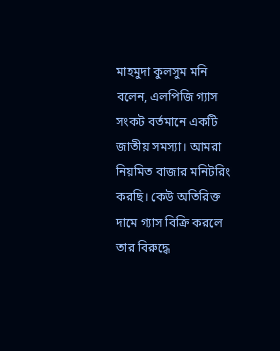মাহমুদা কুলসুম মনি বলেন, এলপিজি গ্যাস সংকট বর্তমানে একটি জাতীয় সমস্যা। আমরা নিয়মিত বাজার মনিটরিং করছি। কেউ অতিরিক্ত দামে গ্যাস বিক্রি করলে তার বিরুদ্ধে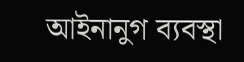আইনানুগ ব্যবস্থা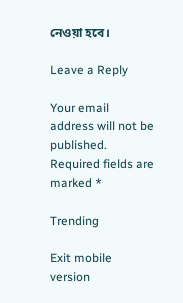নেওয়া হবে।

Leave a Reply

Your email address will not be published. Required fields are marked *

Trending

Exit mobile version